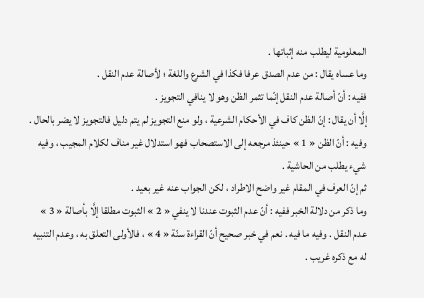المعلومية ليطلب منه إثباتها .
وما عساه يقال : من عدم الصدق عرفا فكذا في الشرع واللغة ؛ لأصالة عدم النقل .
ففيه : أنّ أصالة عدم النقل إنّما تثمر الظن وهو لا ينافي التجويز .
إلَّا أن يقال : إنّ الظن كاف في الأحكام الشرعية ، ولو منع التجويز لم يتم دليل فالتجويز لا يضر بالحال .
وفيه : أنّ الظن « 1 » حينئذ مرجعه إلى الاستصحاب فهو استدلال غير مناف لكلام المجيب ، وفيه شيء يطلب من الحاشية .
ثم إنّ العرف في المقام غير واضح الاطراد ، لكن الجواب عنه غير بعيد .
وما ذكر من دلالة الخبر ففيه : أنّ عدم الثبوت عندنا لا ينفي « 2 » الثبوت مطلقا إلَّا بأصالة « 3 » عدم النقل . وفيه ما فيه . نعم في خبر صحيح أنّ القراءة سنّة « 4 » ، فالأولى التعلق به ، وعدم التنبيه له مع ذكره غريب .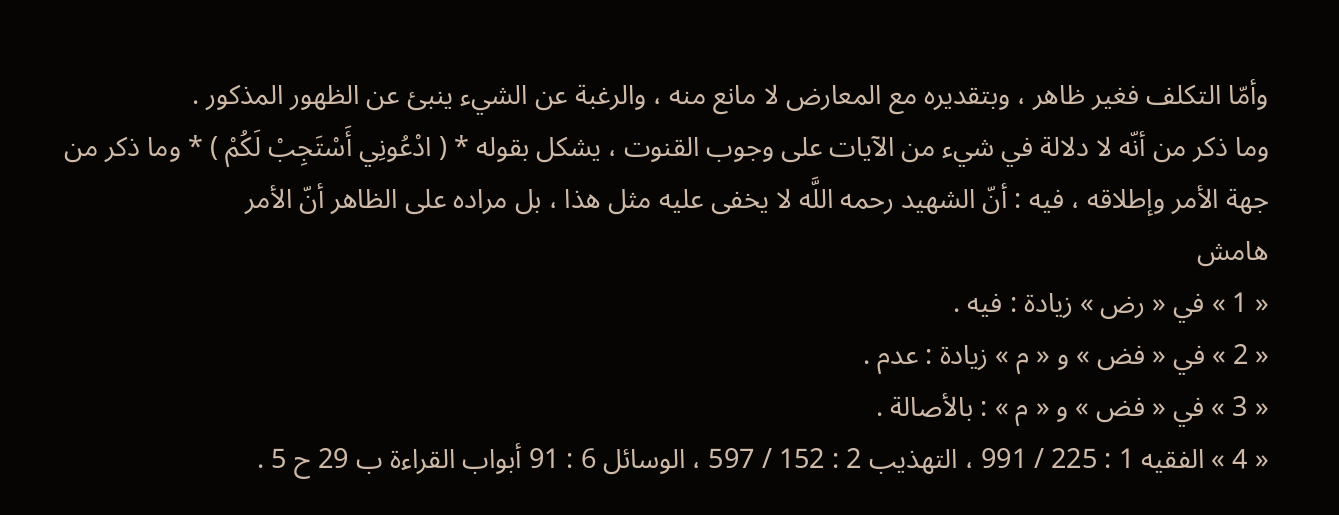وأمّا التكلف فغير ظاهر ، وبتقديره مع المعارض لا مانع منه ، والرغبة عن الشيء ينبئ عن الظهور المذكور .
وما ذكر من أنّه لا دلالة في شيء من الآيات على وجوب القنوت ، يشكل بقوله * ( ادْعُونِي أَسْتَجِبْ لَكُمْ ) * وما ذكر من جهة الأمر وإطلاقه ، فيه : أنّ الشهيد رحمه اللَّه لا يخفى عليه مثل هذا ، بل مراده على الظاهر أنّ الأمر
هامش
« 1 » في « رض » زيادة : فيه .
« 2 » في « فض » و « م » زيادة : عدم .
« 3 » في « فض » و « م » : بالأصالة .
« 4 » الفقيه 1 : 225 / 991 ، التهذيب 2 : 152 / 597 ، الوسائل 6 : 91 أبواب القراءة ب 29 ح 5 .